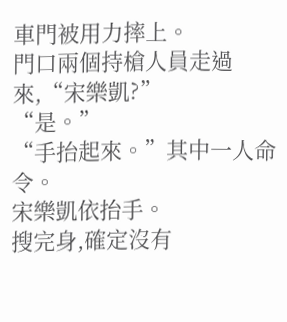車門被用力摔上。
門口兩個持槍人員走過來,“宋樂凱?”
“是。”
“手抬起來。”其中一人命令。
宋樂凱依抬手。
搜完身,確定沒有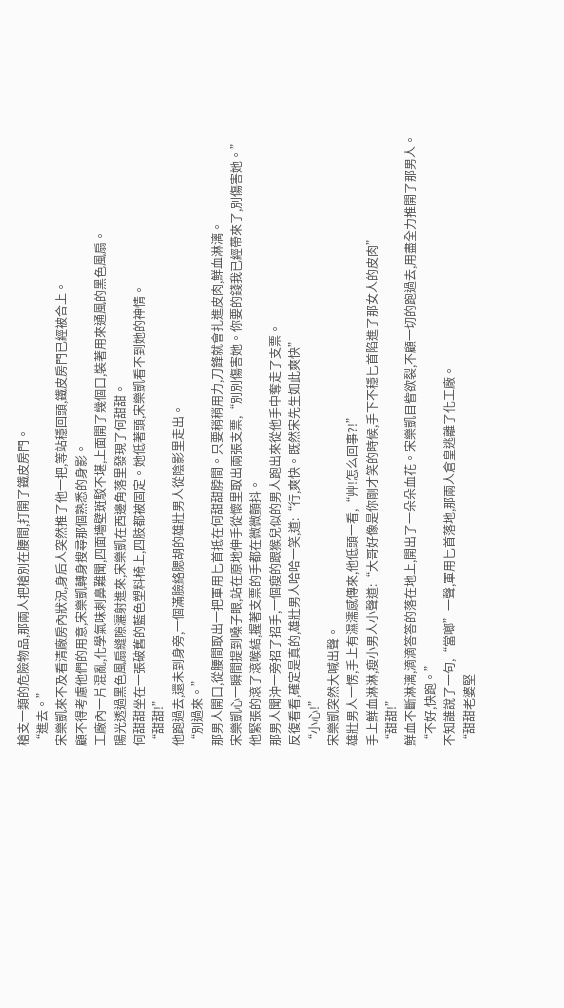槍支一類的危險物品,那兩人把槍別在腰間,打開了鐵皮房門。
“進去。”
宋樂凱來不及看清廠房內狀況,身后人突然推了他一把,等站穩回頭,鐵皮房門已經被合上。
顧不得考慮他們的用意,宋樂凱轉身搜尋那個熟悉的身影。
工廠內一片混亂,化學氣味刺鼻難聞,四面墻壁斑駁不堪,上面開了幾個口,裝著用來通風的黑色風扇。
陽光透過黑色風扇縫隙灑射進來,宋樂凱在西邊角落里發現了何甜甜。
何甜甜坐在一張破舊的藍色塑料椅上,四肢都被固定。她低著頭,宋樂凱看不到她的神情。
“甜甜!”
他跑過去,還未到身旁,一個滿臉絡腮胡的雄壯男人從陰影里走出。
“別過來。”
那男人開口,從腰間取出一把軍用匕首抵在何甜甜脖間。只要稍稍用力,刀鋒就會扎進皮肉,鮮血淋漓。
宋樂凱心一瞬間提到嗓子眼,站在原地伸手從懷里取出兩張支票,“別別傷害她。你要的錢我已經帶來了,別傷害她。”
他緊張的滾了滾喉結,握著支票的手都在微微顫抖。
那男人聞沖一旁招了招手,一個瘦的跟猴兒似的男人跑出來從他手中奪走了支票。
反復看看,確定是真的,雄壯男人哈哈一笑,道:“行,爽快。既然宋先生如此爽快”
“小心!”
宋樂凱突然大喊出聲。
雄壯男人一愣,手上有濕濡感傳來,他低頭一看,“艸!怎么回事?!”
手上鮮血淋淋,瘦小男人小聲道:“大哥好像是你剛才笑的時候,手下不穩匕首陷進了那女人的皮肉”
“甜甜!”
鮮血不斷淋漓,滴滴答答的落在地上,開出了一朵朵血花。宋樂凱目眥欲裂,不顧一切的跑過去,用盡全力推開了那男人。
“不好,快跑。”
不知誰說了一句,“當啷”一聲,軍用匕首落地,那兩人倉皇逃離了化工廠。
“甜甜老婆堅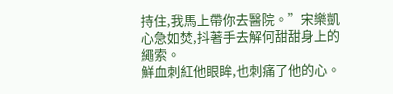持住,我馬上帶你去醫院。”宋樂凱心急如焚,抖著手去解何甜甜身上的繩索。
鮮血刺紅他眼眸,也刺痛了他的心。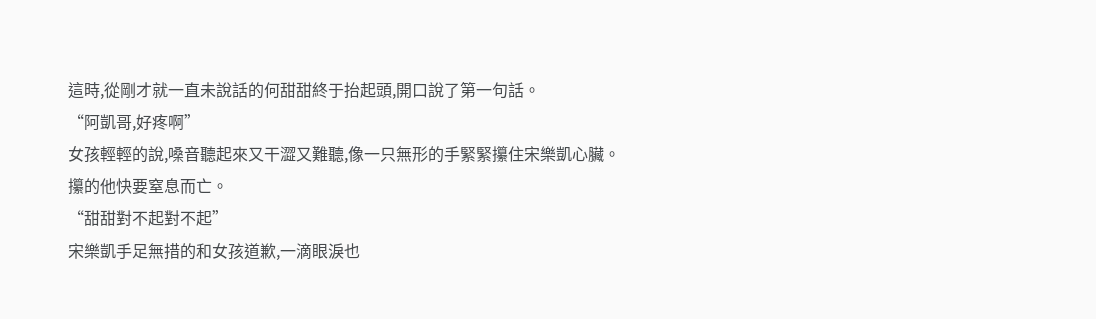這時,從剛才就一直未說話的何甜甜終于抬起頭,開口說了第一句話。
“阿凱哥,好疼啊”
女孩輕輕的說,嗓音聽起來又干澀又難聽,像一只無形的手緊緊攥住宋樂凱心臟。
攥的他快要窒息而亡。
“甜甜對不起對不起”
宋樂凱手足無措的和女孩道歉,一滴眼淚也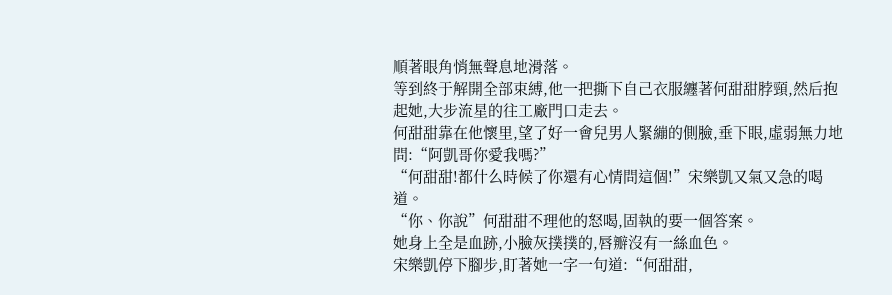順著眼角悄無聲息地滑落。
等到終于解開全部束縛,他一把撕下自己衣服纏著何甜甜脖頸,然后抱起她,大步流星的往工廠門口走去。
何甜甜靠在他懷里,望了好一會兒男人緊繃的側臉,垂下眼,虛弱無力地問:“阿凱哥你愛我嗎?”
“何甜甜!都什么時候了你還有心情問這個!”宋樂凱又氣又急的喝道。
“你、你說”何甜甜不理他的怒喝,固執的要一個答案。
她身上全是血跡,小臉灰撲撲的,唇瓣沒有一絲血色。
宋樂凱停下腳步,盯著她一字一句道:“何甜甜,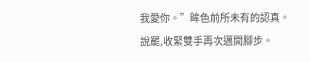我愛你。”眸色前所未有的認真。
說罷,收緊雙手再次邁開腳步。